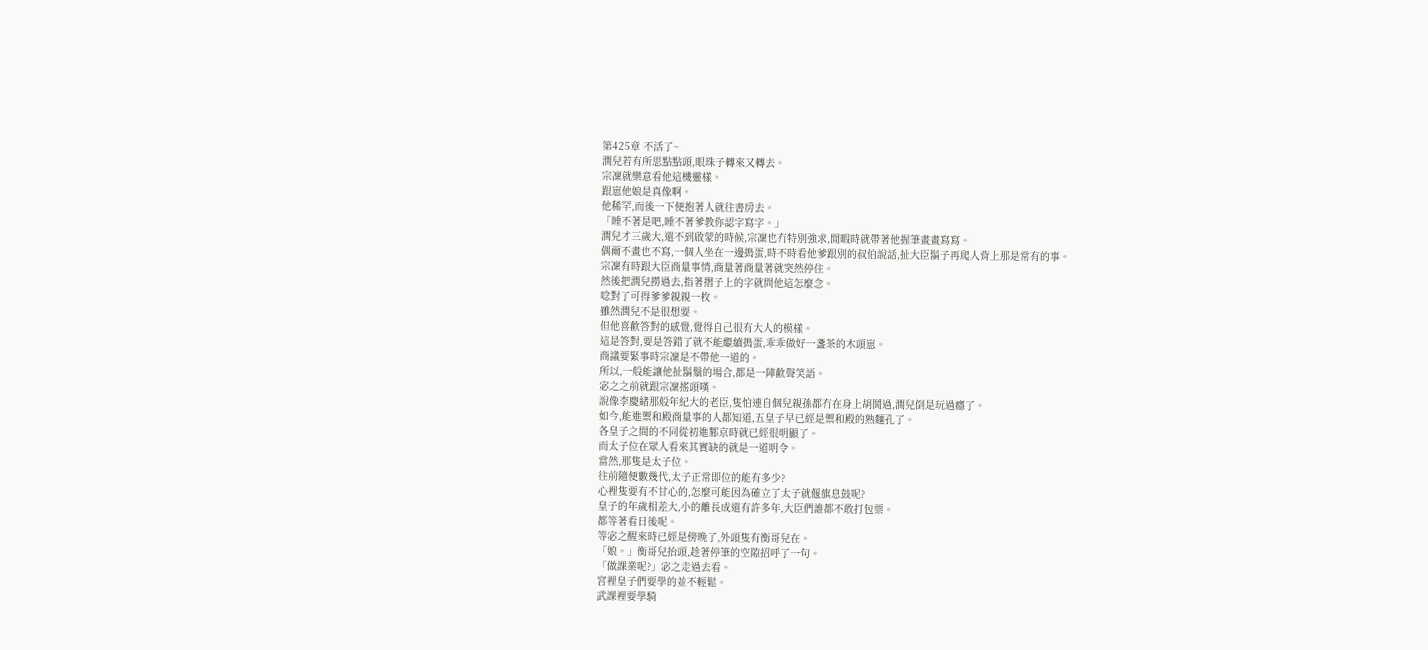第425章 不活了~
潤兒若有所思點點頭,眼珠子轉來又轉去。
宗凜就樂意看他這機靈樣。
跟崽他娘是真像啊。
他稀罕,而後一下便抱著人就往書房去。
「睡不著是吧,睡不著爹教你認字寫字。」
潤兒才三歲大,還不到啟蒙的時候,宗凜也冇特別強求,閒暇時就帶著他握筆畫畫寫寫。
偶爾不畫也不寫,一個人坐在一邊搗蛋,時不時看他爹跟別的叔伯說話,扯大臣鬍子再爬人背上那是常有的事。
宗凜有時跟大臣商量事情,商量著商量著就突然停住。
然後把潤兒撈過去,指著摺子上的字就問他這怎麼念。
唸對了可得爹爹親親一枚。
雖然潤兒不是很想要。
但他喜歡答對的感覺,覺得自己很有大人的模樣。
這是答對,要是答錯了就不能繼續搗蛋,乖乖做好一盞茶的木頭崽。
商議要緊事時宗凜是不帶他一道的。
所以,一般能讓他扯鬍鬚的場合,都是一陣歡聲笑語。
宓之之前就跟宗凜搖頭嘆。
說像李慶緒那般年紀大的老臣,隻怕連自個兒親孫都冇在身上胡鬨過,潤兒倒是玩過癮了。
如今,能進禦和殿商量事的人都知道,五皇子早已經是禦和殿的熟麵孔了。
各皇子之間的不同從初進鄴京時就已經很明顯了。
而太子位在眾人看來其實缺的就是一道明令。
當然,那隻是太子位。
往前隨便數幾代,太子正常即位的能有多少?
心裡隻要有不甘心的,怎麼可能因為確立了太子就偃旗息鼓呢?
皇子的年歲相差大,小的離長成還有許多年,大臣們誰都不敢打包票。
都等著看日後呢。
等宓之醒來時已經是傍晚了,外頭隻有衡哥兒在。
「娘。」衡哥兒抬頭,趁著停筆的空隙招呼了一句。
「做課業呢?」宓之走過去看。
宮裡皇子們要學的並不輕鬆。
武課裡要學騎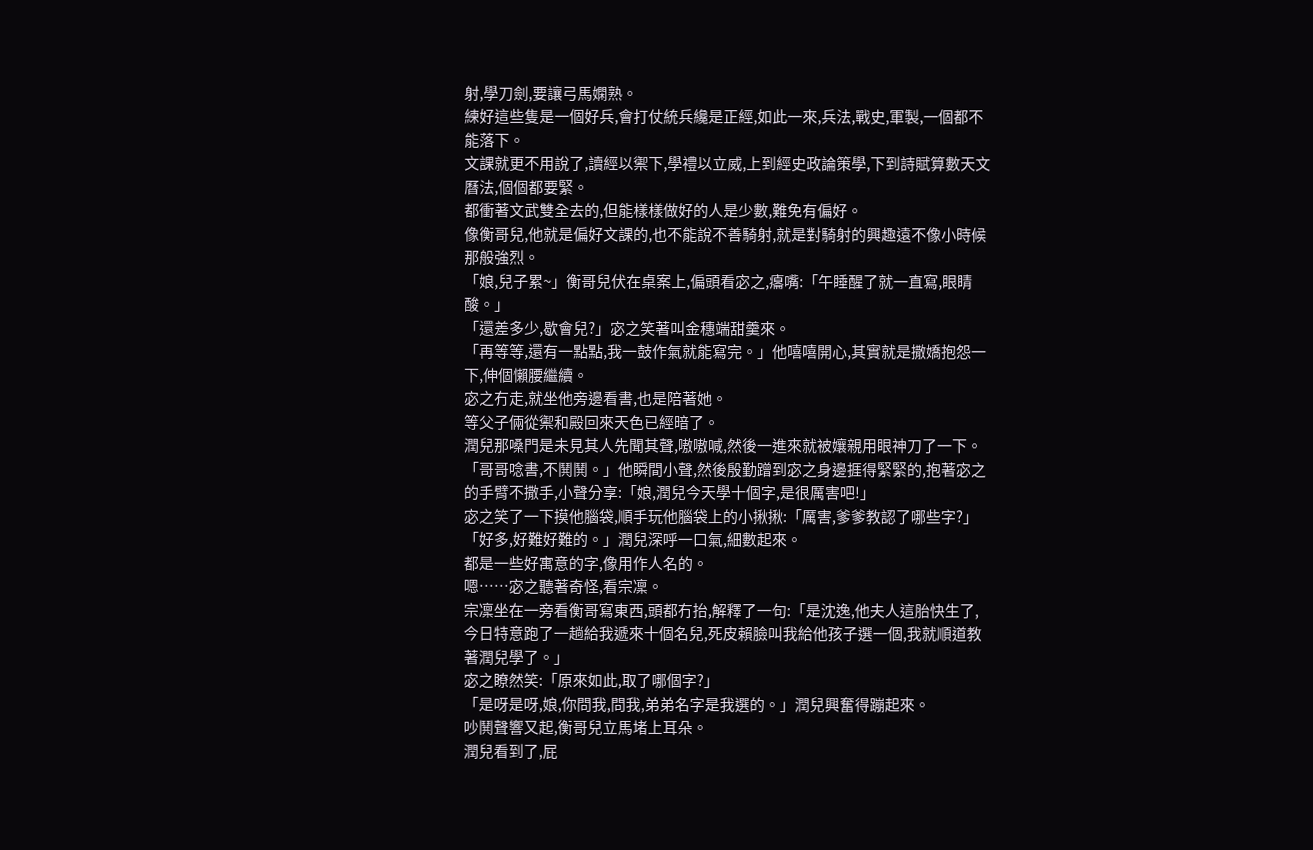射,學刀劍,要讓弓馬嫻熟。
練好這些隻是一個好兵,會打仗統兵纔是正經,如此一來,兵法,戰史,軍製,一個都不能落下。
文課就更不用說了,讀經以禦下,學禮以立威,上到經史政論策學,下到詩賦算數天文曆法,個個都要緊。
都衝著文武雙全去的,但能樣樣做好的人是少數,難免有偏好。
像衡哥兒,他就是偏好文課的,也不能說不善騎射,就是對騎射的興趣遠不像小時候那般強烈。
「娘,兒子累~」衡哥兒伏在桌案上,偏頭看宓之,癟嘴:「午睡醒了就一直寫,眼睛酸。」
「還差多少,歇會兒?」宓之笑著叫金穗端甜羹來。
「再等等,還有一點點,我一鼓作氣就能寫完。」他嘻嘻開心,其實就是撒嬌抱怨一下,伸個懶腰繼續。
宓之冇走,就坐他旁邊看書,也是陪著她。
等父子倆從禦和殿回來天色已經暗了。
潤兒那嗓門是未見其人先聞其聲,嗷嗷喊,然後一進來就被孃親用眼神刀了一下。
「哥哥唸書,不鬨鬨。」他瞬間小聲,然後殷勤蹭到宓之身邊捱得緊緊的,抱著宓之的手臂不撒手,小聲分享:「娘,潤兒今天學十個字,是很厲害吧!」
宓之笑了一下摸他腦袋,順手玩他腦袋上的小揪揪:「厲害,爹爹教認了哪些字?」
「好多,好難好難的。」潤兒深呼一口氣,細數起來。
都是一些好寓意的字,像用作人名的。
嗯……宓之聽著奇怪,看宗凜。
宗凜坐在一旁看衡哥寫東西,頭都冇抬,解釋了一句:「是沈逸,他夫人這胎快生了,今日特意跑了一趟給我遞來十個名兒,死皮賴臉叫我給他孩子選一個,我就順道教著潤兒學了。」
宓之瞭然笑:「原來如此,取了哪個字?」
「是呀是呀,娘,你問我,問我,弟弟名字是我選的。」潤兒興奮得蹦起來。
吵鬨聲響又起,衡哥兒立馬堵上耳朵。
潤兒看到了,屁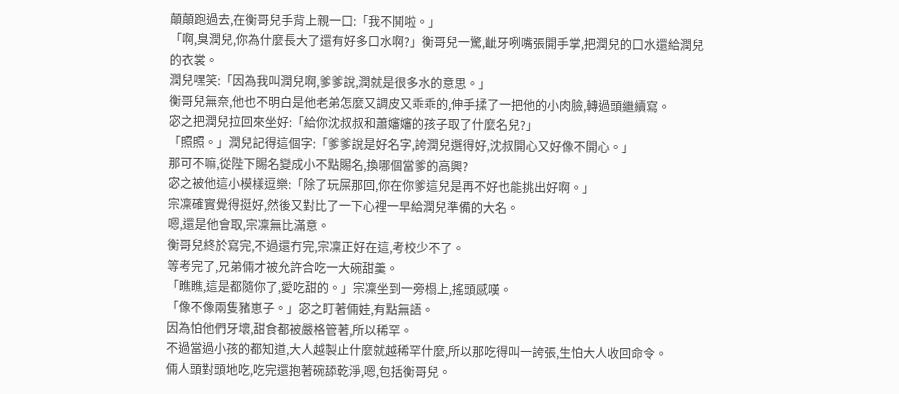顛顛跑過去,在衡哥兒手背上親一口:「我不鬨啦。」
「啊,臭潤兒,你為什麼長大了還有好多口水啊?」衡哥兒一驚,齜牙咧嘴張開手掌,把潤兒的口水還給潤兒的衣裳。
潤兒嘿笑:「因為我叫潤兒啊,爹爹說,潤就是很多水的意思。」
衡哥兒無奈,他也不明白是他老弟怎麼又調皮又乖乖的,伸手揉了一把他的小肉臉,轉過頭繼續寫。
宓之把潤兒拉回來坐好:「給你沈叔叔和蕭嬸嬸的孩子取了什麼名兒?」
「照照。」潤兒記得這個字:「爹爹說是好名字,誇潤兒選得好,沈叔開心又好像不開心。」
那可不嘛,從陛下賜名變成小不點賜名,換哪個當爹的高興?
宓之被他這小模樣逗樂:「除了玩屎那回,你在你爹這兒是再不好也能挑出好啊。」
宗凜確實覺得挺好,然後又對比了一下心裡一早給潤兒準備的大名。
嗯,還是他會取,宗凜無比滿意。
衡哥兒終於寫完,不過還冇完,宗凜正好在這,考校少不了。
等考完了,兄弟倆才被允許合吃一大碗甜羹。
「瞧瞧,這是都隨你了,愛吃甜的。」宗凜坐到一旁榻上,搖頭感嘆。
「像不像兩隻豬崽子。」宓之盯著倆娃,有點無語。
因為怕他們牙壞,甜食都被嚴格管著,所以稀罕。
不過當過小孩的都知道,大人越製止什麼就越稀罕什麼,所以那吃得叫一誇張,生怕大人收回命令。
倆人頭對頭地吃,吃完還抱著碗舔乾淨,嗯,包括衡哥兒。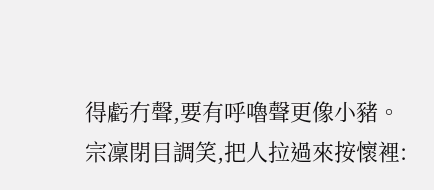得虧冇聲,要有呼嚕聲更像小豬。
宗凜閉目調笑,把人拉過來按懷裡: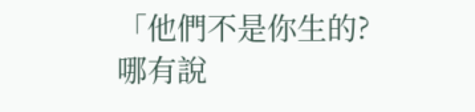「他們不是你生的?哪有說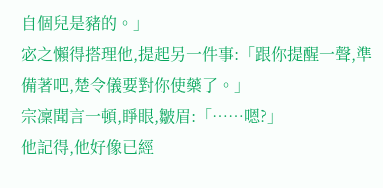自個兒是豬的。」
宓之懶得搭理他,提起另一件事:「跟你提醒一聲,準備著吧,楚令儀要對你使藥了。」
宗凜聞言一頓,睜眼,皺眉:「……嗯?」
他記得,他好像已經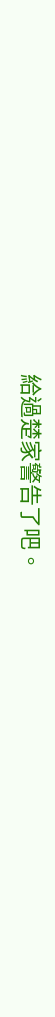給過楚家警告了吧。